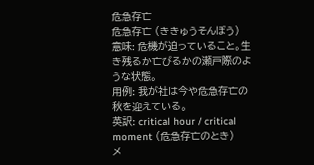危急存亡
危急存亡 (ききゅうそんぼう)
意味: 危機が迫っていること。生き残るか亡びるかの瀬戸際のような状態。
用例: 我が社は今や危急存亡の秋を迎えている。
英訳: critical hour / critical moment (危急存亡のとき)
メ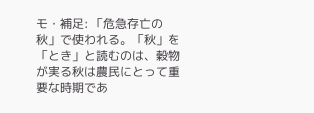モ・補足: 「危急存亡の秋」で使われる。「秋」を「とき」と読むのは、穀物が実る秋は農民にとって重要な時期であ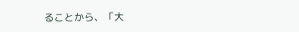ることから、「大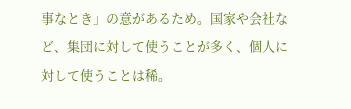事なとき」の意があるため。国家や会社など、集団に対して使うことが多く、個人に対して使うことは稀。